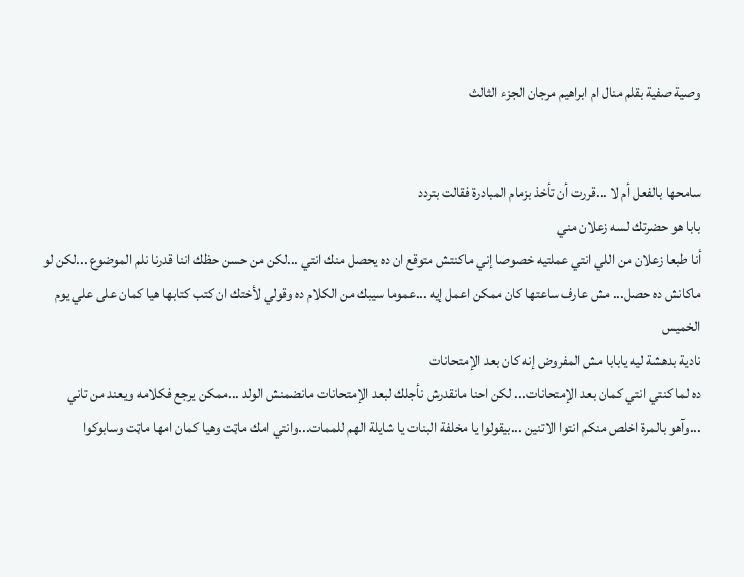وصية صفية بقلم منال ام ابراهيم مرجان الجزء الثالث


سامحها بالفعل أم لا ...قررت أن تأخذ بزمام المبادرة فقالت بتردد
بابا هو حضرتك لسه زعلان مني
أنا طبعا زعلان من اللي انتي عملتيه خصوصا إني ماكنتش متوقع ان ده يحصل منك انتي ...لكن من حسن حظك اننا قدرنا نلم الموضوع ...لكن لو ماكانش ده حصل... مش عارف ساعتها كان ممكن اعمل إيه ...عموما سيبك من الكلام ده وقولي لأختك ان كتب كتابها هيا كمان على علي يوم الخميس
نادية بدهشة ليه يابابا مش المفروض إنه كان بعد الإمتحانات
ده لما كنتي انتي كمان بعد الإمتحانات... لكن احنا مانقدرش نأجلك لبعد الإمتحانات مانضمنش الولد ...ممكن يرجع فكلامه ويعند من تاني ...وآهو بالمرة اخلص منكم انتوا الاتنين ...بيقولوا يا مخلفة البنات يا شايلة الهم للممات...وانتي امك ماټت وهيا كمان امها ماټت وسابوكوا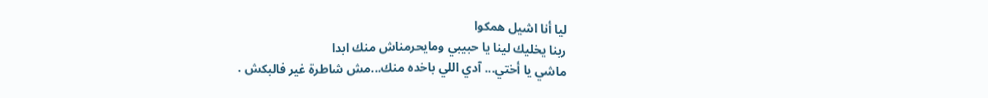ليا أنا اشيل همكوا
ربنا يخليك لينا يا حبيبي ومايحرمناش منك ابدا
ماشي يا أختي... آدي اللي باخده منك...مش شاطرة غير فالبكش .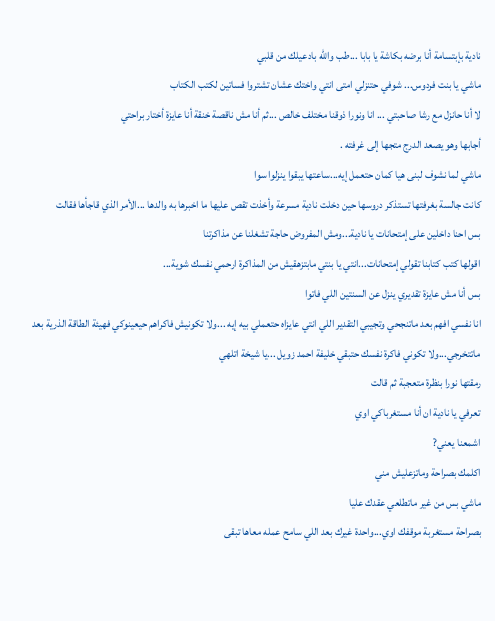نادية بإبتسامة أنا برضه بكاشة يا بابا ...طب والله بادعيلك من قلبي
ماشي يا بنت فردوس... شوفي حتنزلي امتى انتي واختك عشان تشتروا فساتين لكتب الكتاب
لا أنا حانزل مع رشا صاحبتي ... انا ونورا ذوقنا مختلف خالص ...ثم أنا مش ناقصة خنقة أنا عايزة أختار براحتي
أجابها وهو يصعد الدرج متجها إلى غرفته .
ماشي لما نشوف لبنى هيا كمان حتعمل إيه...ساعتها يبقوا ينزلوا سوا
كانت جالسة بغرفتها تستذكر دروسها حين دخلت نادية مسرعة وأخذت تقص عليها ما اخبرها به والدها ...الأمر الذي قاجأها فقالت
بس احنا داخلين على إمتحانات يا نادية...ومش المفروض حاجة تشغلنا عن مذاكرتنا
اقولها كتب كتابنا تقولي إمتحانات...انتي يا بنتي مابتزهقيش من المذاكرة ارحمي نفسك شوية...
بس أنا مش عايزة تقديري ينزل عن السنتين اللي فاتوا
انا نفسي افهم بعد ماتنجحي وتجيبي التقدير اللي انتي عايزاه حتعملي بيه إيه ...ولا تكونيش فاكراهم حيعينوكي فهيئة الطاقة الذرية بعد ماتتخرجي...ولا تكوني فاكرة نفسك حتبقي خليفة احمد زويل ...يا شيخة اتلهي
رمقتها نورا بنظرة متعجبة ثم قالت
تعرفي يا نادية ان أنا مستغرباكي اوي
اشمعنا يعني?
اكلمك بصراحة وماتزعليش مني
ماشي بس من غير ماتطلعي عقدك عليا
بصراحة مستغربة موقفك اوي...واحدة غيرك بعد اللي سامح عمله معاها تبقى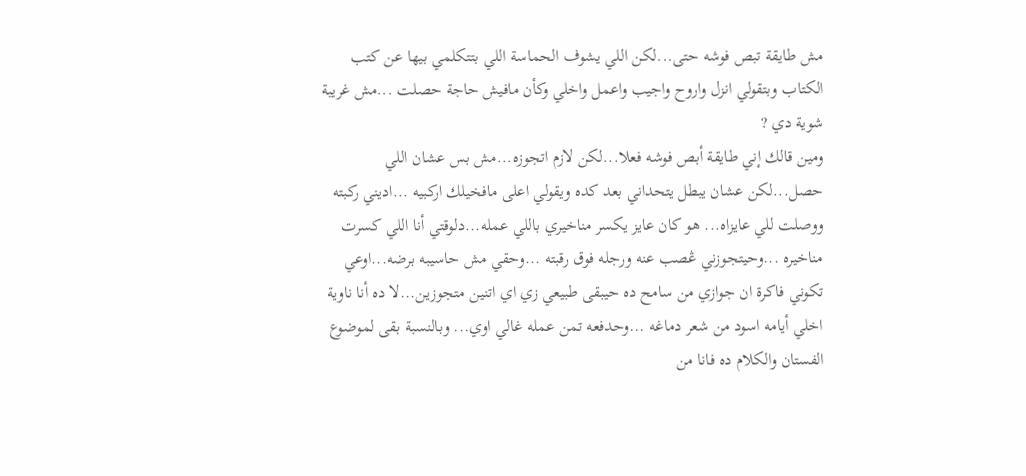مش طايقة تبص فوشه حتى...لكن اللي يشوف الحماسة اللي بتتكلمي بيها عن كتب الكتاب وبتقولي انزل واروح واجيب واعمل واخلي وكأن مافيش حاجة حصلت ...مش غريبة شوية دي ?
ومين قالك إني طايقة أبص فوشه فعلا...لكن لازم اتجوزه...مش بس عشان اللي حصل...لكن عشان يبطل يتحداني بعد كده ويقولي اعلى مافخيلك اركبيه ...اديني ركبته ووصلت للي عايزاه... هو كان عايز يكسر مناخيري باللي عمله...دلوقتي أنا اللي كسرت مناخيره ...وحيتجوزني ڠصب عنه ورجله فوق رقبته ...وحقي مش حاسيبه برضه...اوعي تكوني فاكرة ان جوازي من سامح ده حيبقى طبيعي زي اي اتنين متجوزين...لا ده أنا ناوية اخلي أيامه اسود من شعر دماغه ...وحدفعه تمن عمله غالي اوي... وبالنسبة بقى لموضوع الفستان والكلام ده فانا من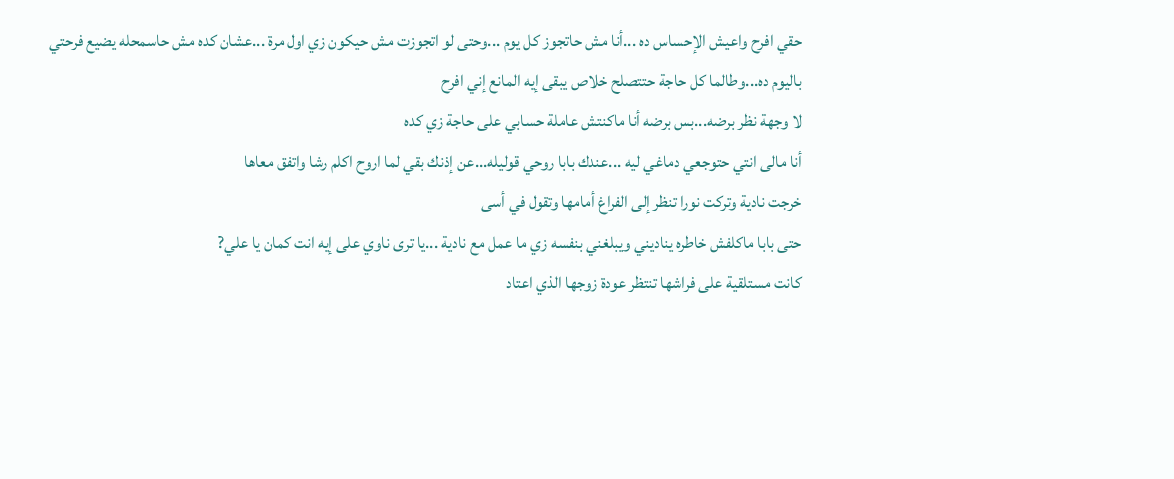حقي افرح واعيش الإحساس ده ...أنا مش حاتجوز كل يوم ...وحتى لو اتجوزت مش حيكون زي اول مرة ...عشان كده مش حاسمحله يضيع فرحتي باليوم ده...وطالما كل حاجة حتتصلح خلاص يبقى إيه المانع إني افرح
لا وجهة نظر برضه...بس برضه أنا ماكنتش عاملة حسابي على حاجة زي كده
أنا مالى انتي حتوجعي دماغي ليه ...عندك بابا روحي قوليله...عن إذنك بقي لما اروح اكلم رشا واتفق معاها
خرجت نادية وتركت نورا تنظر إلى الفراغ أمامها وتقول في أسى
حتى بابا ماكلفش خاطره يناديني ويبلغني بنفسه زي ما عمل مع نادية ...يا ترى ناوي على إيه انت كمان يا علي?
كانت مستلقية على فراشها تنتظر عودة زوجها الذي اعتاد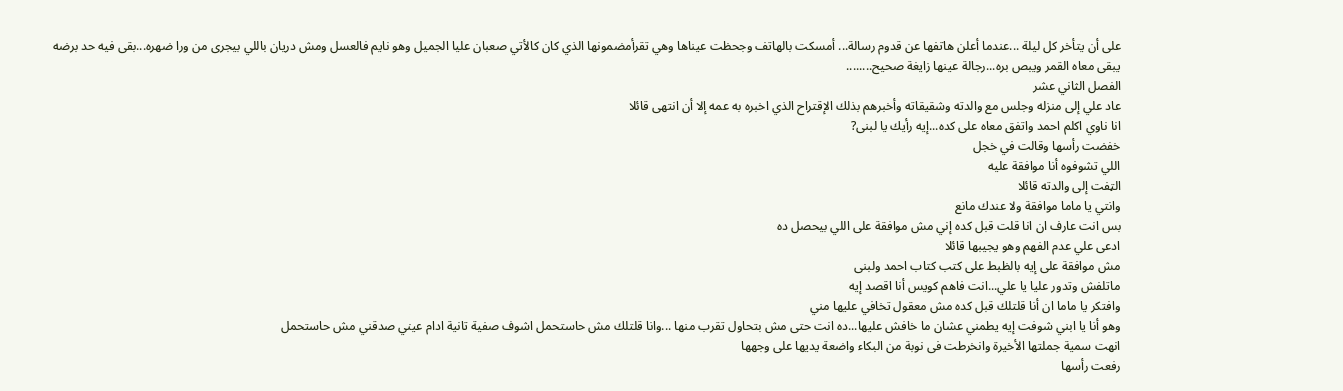على أن يتأخر كل ليلة ...عندما أعلن هاتفها عن قدوم رسالة... أمسكت بالهاتف وجحظت عيناها وهي تقرأمضمونها الذي كان كالأتي صعبان عليا الجميل وهو نايم فالعسل ومش دريان باللي بيجرى من ورا ضهره...بقى فيه حد برضه يبقى معاه القمر ويبص بره...رجالة عينها زايغة صحيح........
الفصل الثاني عشر
عاد علي إلى منزله وجلس مع والدته وشقيقاته وأخبرهم بذلك الإقتراح الذي اخبره به عمه إلا أن انتهى قائلا
انا ناوي اكلم احمد واتفق معاه على كده...إيه رأيك يا لبنى?
خفضت رأسها وقالت في خجل
اللي تشوفوه أنا موافقة عليه
الټفت إلى والدته قائلا
وانتي يا ماما موافقة ولا عندك مانع
بس انت عارف ان انا قلت قبل كده إني مش موافقة على اللي بيحصل ده
ادعى علي عدم الفهم وهو يجيبها قائلا
مش موافقة على إيه بالظبط على كتب كتاب احمد ولبنى
ماتلفش وتدور عليا يا علي...انت فاهم كويس أنا اقصد إيه
وافتكر يا ماما ان أنا قلتلك قبل كده مش معقول تخافي عليها مني
وهو أنا يا ابني شوفت إيه يطمني عشان ما خافش عليها...ده انت حتى مش بتحاول تقرب منها ...وانا قلتلك مش حاستحمل اشوف صفية تانية ادام عيني صدقني مش حاستحمل
انهت سمية جملتها الأخيرة وانخرطت فى نوبة من البكاء واضعة يديها على وجهها
رفعت رأسها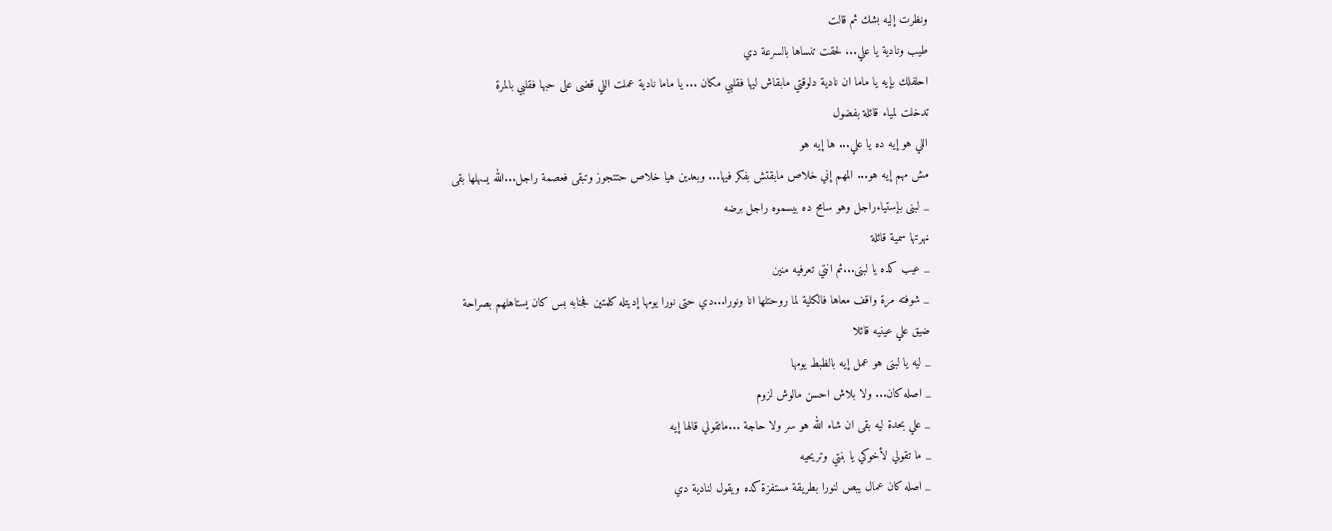ونظرت إليه بشك ثم قالت
طيب ونادية يا علي... لحقت تنساها بالسرعة دي
احلفلك بإيه يا ماما ان نادية دلوقتي مابقاش ليها فقلبي مكان ... يا ماما نادية عملت اللي قضى على حبها فقلبي بالمرة
تدخلت لمياء قائلة بفضول
اللي هو إيه ده يا علي... ها إيه هو
مش مهم إيه هو... المهم إني خلاص مابقتش بفكر فيها... وبعدين هيا خلاص حتتجوز وتبقى فعصمة راجل...الله يسهلها بقى
_ لبنى بإستياءراجل وهو سامح ده بيسموه راجل برضه
ڼهرتها سمية قائلة
_ عيب كده يا لبنى...ثم انتي تعرفيه منين
_ شوفته مرة واقف معاها فالكلية لما روحتلها انا ونورا...دي حتى نورا يومها إديتله كلمتين فجنابه بس كان يستاهلهم بصراحة
ضيق علي عينيه قائلا
_ ليه يا لبنى هو عمل إيه بالظبط يومها
_ اصله كان... ولا بلاش احسن مالوش لزوم
_ علي بحدة ليه بقى ان شاء الله هو سر ولا حاجة ...ماتقولي قالها إيه
_ ما تقولي لأخوكي يا بنتي وتريحيه
_ اصله كان عمال يبص لنورا بطريقة مستفزة كده ويقول لنادية دي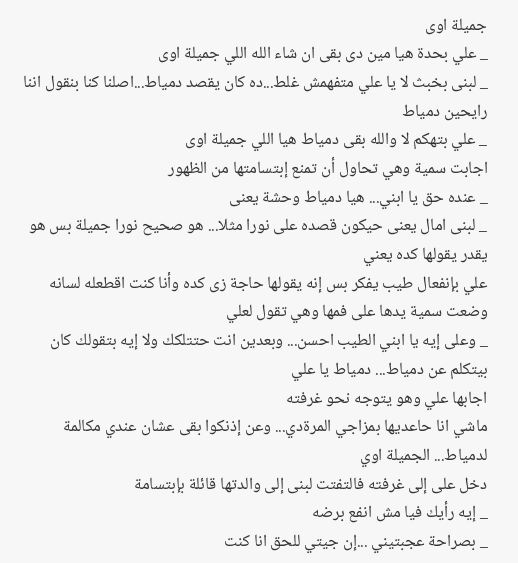جميلة اوى
_ علي بحدة هيا مين دى بقى ان شاء الله اللي جميلة اوى
_ لبنى بخبث لا يا علي متفهمش غلط...ده كان يقصد دمياط...اصلنا كنا بنقول اننا رايحين دمياط
_ علي بتهكم لا والله بقى دمياط هيا اللي جميلة اوى
اجابت سمية وهي تحاول أن تمنع إبتسامتها من الظهور
_ عنده حق يا ابني... هيا دمياط وحشة يعنى
_ لبنى امال يعنى حيكون قصده على نورا مثلا... هو صحيح نورا جميلة بس هو يقدر يقولها كده يعني
علي بإنفعال طيب يفكر بس إنه يقولها حاجة زى كده وأنا كنت اقطعله لسانه
وضعت سمية يدها على فمها وهي تقول لعلي
_ وعلى إيه يا ابني الطيب احسن... وبعدين انت حتتلكك ولا إيه بتقولك كان بيتكلم عن دمياط... دمياط يا علي
اجابها علي وهو يتوجه نحو غرفته
ماشي انا حاعديها بمزاجي المرةدي... وعن إذنكوا بقى عشان عندي مكالمة لدمياط... الجميلة اوي
دخل على إلى غرفته فالتفتت لبنى إلى والدتها قائلة بإبتسامة
_ إيه رأيك فيا مش انفع برضه
_ بصراحة عجبتيني ...إن جيتي للحق انا كنت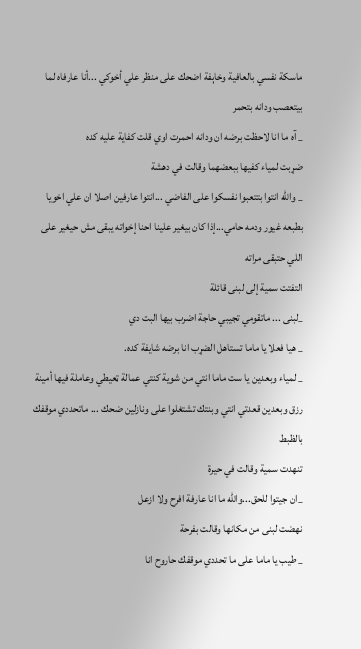ماسكة نفسي بالعافية وخاېفة اضحك على منظر علي أخوكي ...أنا عارفاه لما بيتعصب ودانه بتحمر
_ آه ما انا لاحظت برضه ان ودانه احمرت اوي قلت كفاية عليه كده
ضړبت لمياء كفيها ببعضهما وقالت في دهشة
_ والله انتوا بتتعبوا نفسكوا على الفاضي ...انتوا عارفين اصلا ان علي اخويا بطبعه غيور ودمه حامي...إذا كان بيغير علينا احنا إخواته يبقى مش حيغير على اللي حتبقى مراته
التفتت سمية إلى لبنى قائلة
_لبنى ... ماتقومي تجيبي حاجة اضرب بيها البت دي
_ هيا فعلا يا ماما تستاهل الضړب انا برضه شايفة كده.
_ لمياء وبعدين يا ست ماما انتي من شوية كنتي عمالة ټعيطي وعاملة فيها أمينة رزق وبعدين قعدتي انتي وبنتك تشتغلوا على ونازلين ضحك ... ماتحددي موقفك بالظبط
تنهدت سمية وقالت في حيرة
_ان جيتوا للحق...والله ما انا عارفة افرح ولا ازعل
نهضت لبنى من مكانها وقالت بفرحة
_ طيب يا ماما على ما تحددي موقفك حاروح انا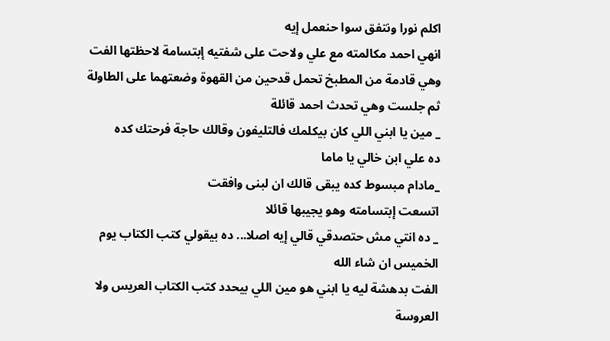اكلم نورا ونتفق سوا حنعمل إيه
انهي احمد مكالمته مع علي ولاحت على شفتيه إبتسامة لاحظتها الفت وهي قادمة من المطبخ تحمل قدحين من القهوة وضعتهما على الطاولة ثم جلست وهي تحدث احمد قائلة
_ مين يا ابني اللي كان بيكلمك فالتليفون وقالك حاجة فرحتك كده
ده علي ابن خالي يا ماما
_مادام مبسوط كده يبقى قالك ان لبنى وافقت
اتسعت إبتسامته وهو يجيبها قائلا
_ ده انتي مش حتصدقي قالي إيه اصلا... ده بيقولي كتب الكتاب يوم الخميس ان شاء الله
الفت بدهشة ليه يا ابني هو مين اللي بيحدد كتب الكتاب العريس ولا العروسة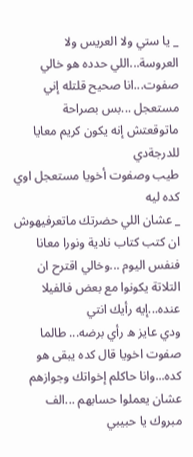_ يا ستي ولا العريس ولا العروسة...اللي حدده هو خالي صفوت...انا صحيح قلتله إني مستعجل ...بس بصراحة ماتوقعتش إنه يكون كريم معايا للدرجةدي
طيب وصفوت أخويا مستعجل اوي كده ليه
_ عشان اللي حضرتك ماتعرفيهوش ان كتب كتاب نادية ونورا معانا فنفس اليوم ...وخالي اقترح ان التلاتة يكونوا مع بعض فالفيلا عنده...إيه رأيك انتي
ودي عايز ه رأي برضه... طالما صفوت اخويا قال كده يبقى هو كده...وانا حاكلم إخواتك وجوازهم عشان يعملوا حسابهم ...الف مبروك يا حبيبي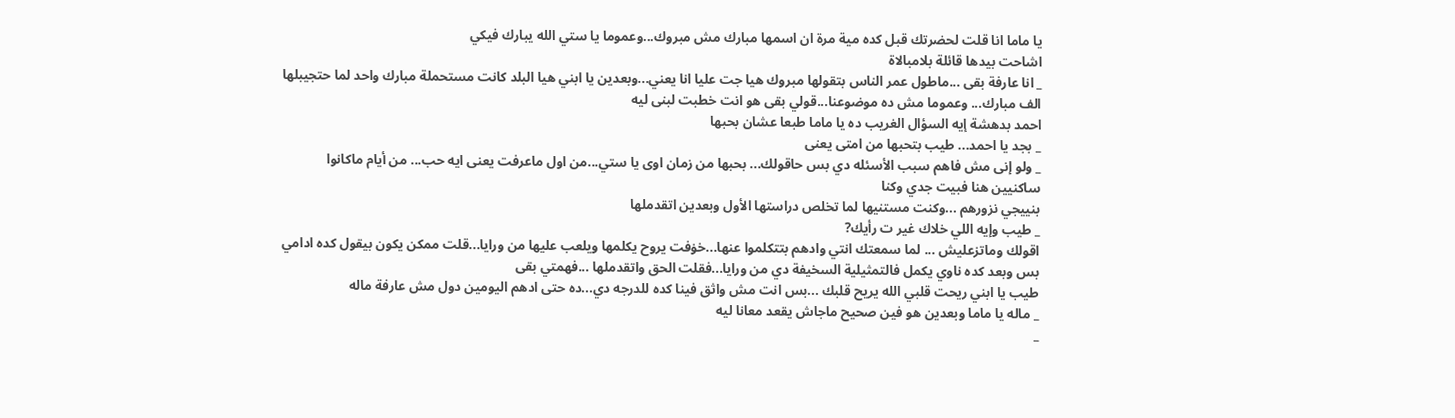يا ماما انا قلت لحضرتك قبل كده مية مرة ان اسمها مبارك مش مبروك...وعموما يا ستي الله يبارك فيكي
اشاحت بيدها قائلة بلامبالاة
_ انا عارفة بقى ...ماطول عمر الناس بتقولها مبروك هيا جت عليا انا يعني...وبعدين يا ابني هيا البلد كانت مستحملة مبارك واحد لما حتجيبلها الف مبارك... وعموما مش ده موضوعنا...قولي بقى هو انت خطبت لبنى ليه
احمد بدهشة إيه السؤال الغريب ده يا ماما طبعا عشان بحبها
_ بجد يا احمد... طيب بتحبها من امتى يعنى
_ ولو إنى مش فاهم سبب الأسئله دي بس حاقولك... بحبها من زمان اوى يا ستي...من اول ماعرفت يعنى ايه حب... من أيام ماكانوا ساكنيين هنا فبيت جدي وكنا
بنييجي نزورهم ...وكنت مستنيها لما تخلص دراستها الأول وبعدين اتقدملها
_ طيب وإيه اللي خلاك غير ت رأيك?
اقولك وماتزعليش ... لما سمعتك انتي وادهم بتتكلموا عنها...خۏفت يروح يكلمها ويلعب عليها من ورايا...قلت ممكن يكون بيقول كده ادامي بس وبعد كده ناوي يكمل فالتمثيلية السخيفة دي من ورايا...فقلت الحق واتقدملها ...فهمتي بقى
طيب يا ابني ريحت قلبي الله يريح قلبك ...بس انت مش واثق فينا كده للدرجه دي...ده حتى ادهم اليومين دول مش عارفة ماله
_ ماله يا ماما وبعدين هو فين صحيح ماجاش يقعد معانا ليه
_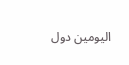اليومين دول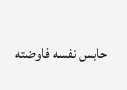حابس نفسه فاوضته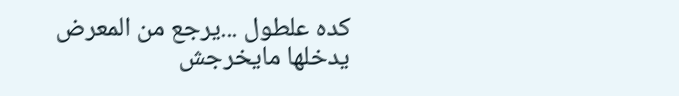كده علطول ...يرجع من المعرض
يدخلها مايخرجش